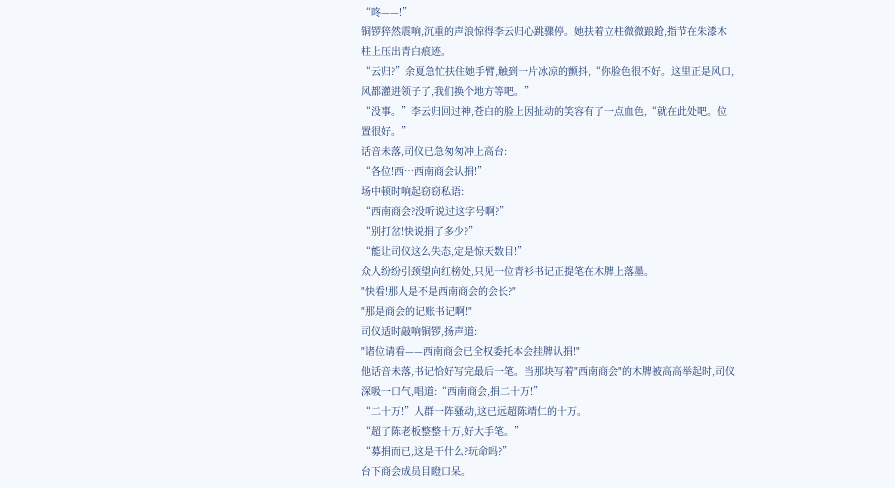“咚——!”
铜锣猝然震响,沉重的声浪惊得李云归心跳骤停。她扶着立柱微微踉跄,指节在朱漆木柱上压出青白痕迹。
“云归?”余夏急忙扶住她手臂,触到一片冰凉的颤抖,“你脸色很不好。这里正是风口,风都灌进领子了,我们换个地方等吧。”
“没事。”李云归回过神,苍白的脸上因扯动的笑容有了一点血色,“就在此处吧。位置很好。”
话音未落,司仪已急匆匆冲上高台:
“各位!西…西南商会认捐!”
场中顿时响起窃窃私语:
“西南商会?没听说过这字号啊?”
“别打岔!快说捐了多少?”
“能让司仪这么失态,定是惊天数目!”
众人纷纷引颈望向红榜处,只见一位青衫书记正提笔在木牌上落墨。
"快看!那人是不是西南商会的会长?"
"那是商会的记账书记啊!"
司仪适时敲响铜锣,扬声道:
"诸位请看——西南商会已全权委托本会挂牌认捐!"
他话音未落,书记恰好写完最后一笔。当那块写着"西南商会"的木牌被高高举起时,司仪深吸一口气,唱道:“西南商会,捐二十万!”
“二十万!”人群一阵骚动,这已远超陈靖仁的十万。
“超了陈老板整整十万,好大手笔。”
“募捐而已,这是干什么?玩命吗?”
台下商会成员目瞪口呆。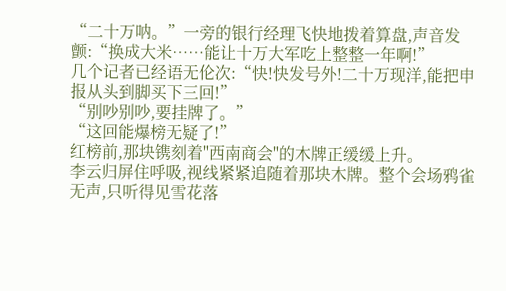“二十万呐。”一旁的银行经理飞快地拨着算盘,声音发颤:“换成大米……能让十万大军吃上整整一年啊!”
几个记者已经语无伦次:“快!快发号外!二十万现洋,能把申报从头到脚买下三回!”
“别吵别吵,要挂牌了。”
“这回能爆榜无疑了!”
红榜前,那块镌刻着"西南商会"的木牌正缓缓上升。
李云归屏住呼吸,视线紧紧追随着那块木牌。整个会场鸦雀无声,只听得见雪花落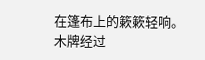在篷布上的簌簌轻响。
木牌经过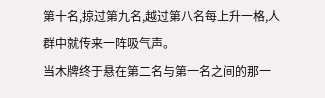第十名,掠过第九名,越过第八名每上升一格,人群中就传来一阵吸气声。
当木牌终于悬在第二名与第一名之间的那一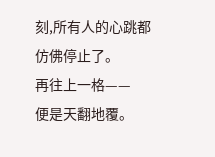刻,所有人的心跳都仿佛停止了。
再往上一格——
便是天翻地覆。